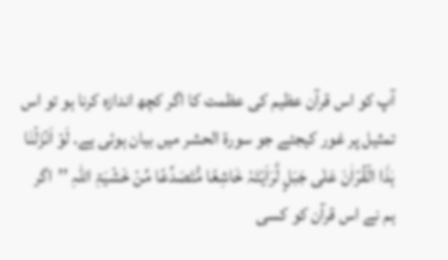آپ کو اس قرآن عظیم کی عظمت کا اگر کچھ اندازہ کرنا ہو تو اس تمثیل پر غور کیجئے جو سورۃ الحشر میں بیان ہوئی ہے. لَوۡ اَنۡزَلۡنَا ہٰذَا الۡقُرۡاٰنَ عَلٰی جَبَلٍ لَّرَاَیۡتَہٗ خَاشِعًا مُّتَصَدِّعًا مِّنۡ خَشۡیَۃِ اللّٰہِ ’’اگر ہم نے اس قرآن کو کسی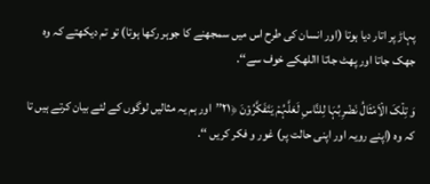پہاڑ پر اتار دیا ہوتا (اور انسان کی طرح اس میں سمجھنے کا جوہر رکھا ہوتا) تو تم دیکھتے کہ وہ جھک جاتا اور پھٹ جاتا االلهکے خوف سے‘‘.

وَ تِلۡکَ الۡاَمۡثَالُ نَضۡرِبُہَا لِلنَّاسِ لَعَلَّہُمۡ یَتَفَکَّرُوۡنَ ﴿۲۱’’اور ہم یہ مثالیں لوگوں کے لئے بیان کرتے ہیں تا کہ وہ (اپنے رویہ اور اپنی حالت پر) غور و فکر کریں ‘‘.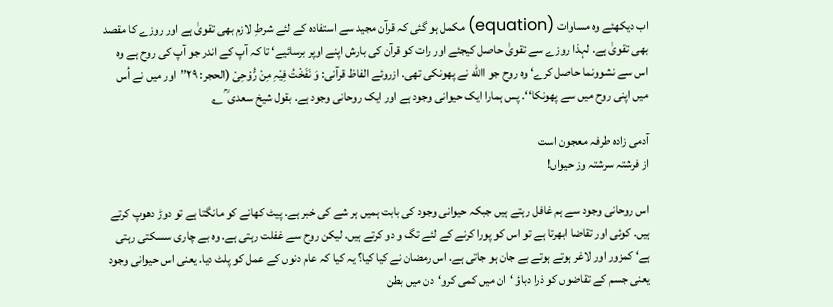اب دیکھئے وہ مساوات (equation) مکمل ہو گئی کہ قرآن مجید سے استفادہ کے لئے شرطِ لازم بھی تقویٰ ہے اور روزے کا مقصد بھی تقویٰ ہے. لہذا روزے سے تقویٰ حاصل کیجئے اور رات کو قرآن کی بارش اپنے اوپر برسائیے‘ تا کہ آپ کے اندر جو آپ کی روح ہے وہ اس سے نشوونما حاصل کرے‘ وہ روح جو االله نے پھونکی تھی. ازروئے الفاظ قرآنی: وَ نَفَخْتُ فِیْہِ مِنْ رُّوْحِیْ (الحجر: ۲۹’’اور میں نے اُس میں اپنی روح میں سے پھونکا‘‘. پس ہمارا ایک حیوانی وجود ہے اور ایک روحانی وجود ہے. بقول شیخ سعدی ؒ ؎

آدمی زادہ طرفہ معجون است
از فرشتہ سرشتہ وز حیواں!

اس روحانی وجود سے ہم غافل رہتے ہیں جبکہ حیوانی وجود کی بابت ہمیں ہر شے کی خبر ہے. پیٹ کھانے کو مانگتا ہے تو دوڑ دھوپ کرتے ہیں. کوئی اور تقاضا ابھرتا ہے تو اس کو پورا کرنے کے لئے تگ و دو کرتے ہیں. لیکن روح سے غفلت رہتی ہے. وہ بے چاری سسکتی رہتی ہے‘ کمزور اور لاغر ہوتے ہوتے بے جان ہو جاتی ہے. اس رمضان نے کیا کیا؟ یہ کیا کہ عام دنوں کے عمل کو پلٹ دیا. یعنی اس حیوانی وجود یعنی جسم کے تقاضوں کو ذرا دباؤ ‘ان میں کمی کرو‘دن میں بطن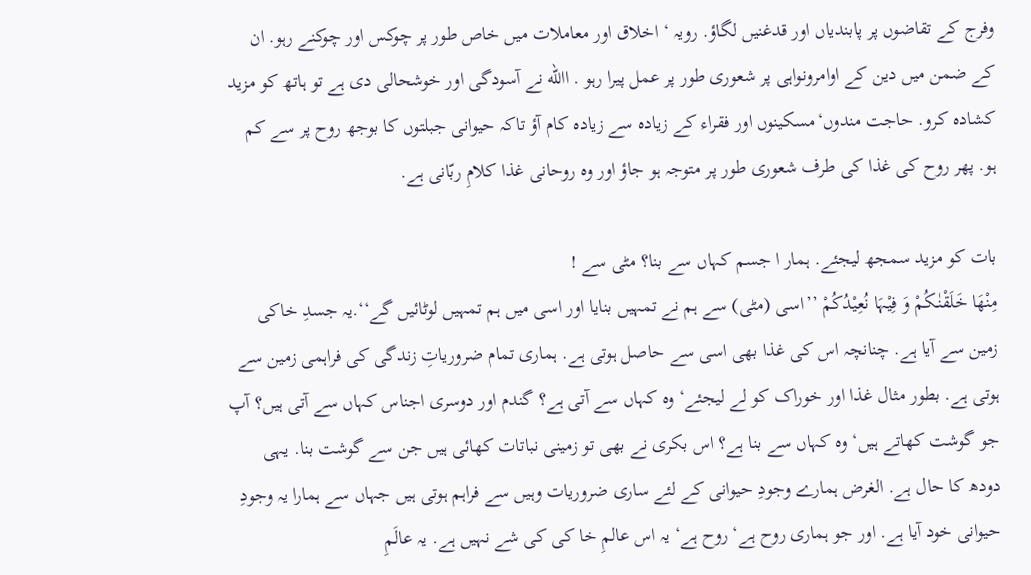وفرج کے تقاضوں پر پابندیاں اور قدغنیں لگاؤ. رویہ ‘ اخلاق اور معاملات میں خاص طور پر چوکس اور چوکنے رہو. ان کے ضمن میں دین کے اوامرونواہی پر شعوری طور پر عمل پیرا رہو . االله نے آسودگی اور خوشحالی دی ہے تو ہاتھ کو مزید کشادہ کرو. حاجت مندوں‘مسکینوں اور فقراء کے زیادہ سے زیادہ کام آؤ تاکہ حیوانی جبلتوں کا بوجھ روح پر سے کم ہو. پھر روح کی غذا کی طرف شعوری طور پر متوجہ ہو جاؤ اور وہ روحانی غذا کلامِ ربّانی ہے.

بات کو مزید سمجھ لیجئے. ہمار ا جسم کہاں سے بنا؟ مٹی سے !
مِنْھَا خَلَقْنٰـکُمْ وَ فِیْہَا نُعِیْدُکُمْ ’’اسی (مٹی) سے ہم نے تمہیں بنایا اور اسی میں ہم تمہیں لوٹائیں گے‘‘.یہ جسدِ خاکی زمین سے آیا ہے. چنانچہ اس کی غذا بھی اسی سے حاصل ہوتی ہے. ہماری تمام ضروریاتِ زندگی کی فراہمی زمین سے ہوتی ہے. بطور مثال غذا اور خوراک کو لے لیجئے‘ وہ کہاں سے آتی ہے؟ گندم اور دوسری اجناس کہاں سے آتی ہیں؟ آپ جو گوشت کھاتے ہیں‘ وہ کہاں سے بنا ہے؟ اس بکری نے بھی تو زمینی نباتات کھائی ہیں جن سے گوشت بنا. یہی دودھ کا حال ہے. الغرض ہمارے وجودِ حیوانی کے لئے ساری ضروریات وہیں سے فراہم ہوتی ہیں جہاں سے ہمارا یہ وجودِ حیوانی خود آیا ہے. اور جو ہماری روح ہے‘ روح ہے‘ یہ اس عالمِ خا کی کی شے نہیں ہے. یہ عالَمِ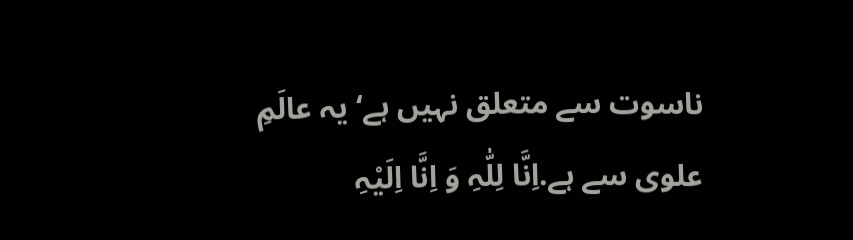ناسوت سے متعلق نہیں ہے‘ یہ عالَمِ علوی سے ہے.اِنَّا لِلّٰہِ وَ اِنَّا اِلَیْہِ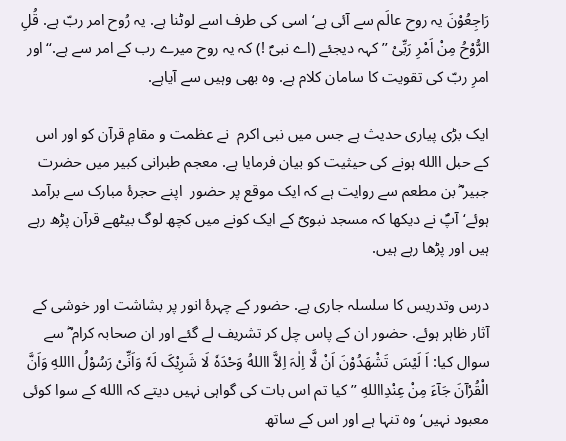رَاجِعُوْنَ یہ روح عالَم سے آئی ہے‘ اسی کی طرف اسے لوٹنا ہے. یہ رُوح امر ربّ ہے. قُلِ الرُّوْحُ مِنْ اَمْرِ رَبِّیْ ’’کہہ دیجئے (اے نبیؐ !) کہ یہ روح میرے رب کے امر سے ہے.‘‘اور امرِ ربّ کی تقویت کا سامان کلام ہے. وہ بھی وہیں سے آیاہے.

ایک بڑی پیاری حدیث ہے جس میں نبی اکرم  نے عظمت و مقامِ قرآن کو اور اس کے حبل االله ہونے کی حیثیت کو بیان فرمایا ہے. معجم طبرانی کبیر میں حضرت جبیر ؓ بن مطعم سے روایت ہے کہ ایک موقع پر حضور  اپنے حجرۂ مبارک سے برآمد ہوئے‘ آپؐ نے دیکھا کہ مسجد نبویؐ کے ایک کونے میں کچھ لوگ بیٹھے قرآن پڑھ رہے ہیں اور پڑھا رہے ہیں.

درس وتدریس کا سلسلہ جاری ہے. حضور کے چہرۂ انور پر بشاشت اور خوشی کے آثار ظاہر ہوئے. حضور ان کے پاس چل کر تشریف لے گئے اور ان صحابہ کرام ؓ سے سوال کیا: اَ لَیْسَ تَشْھَدُوْنَ اَنْ لَّا اِلٰہَ اِلاَّ االلهُ وَحْدَہٗ لَا شَرِیْکَ لَہٗ وَاَنِّیْ رَسُوْلُ االلهِ وَاَنَّ الْقُرْآنَ جَآءَ مِنْ عِنْدِااللهِ ’’کیا تم اس بات کی گواہی نہیں دیتے کہ االله کے سوا کوئی معبود نہیں‘ وہ تنہا ہے اور اس کے ساتھ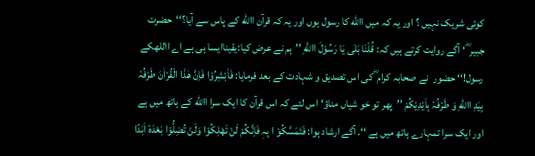کوئی شریک نہیں ؟ اور یہ کہ میں االله کا رسول ہوں اور یہ کہ قرآن االله کے پاس سے آیا؟‘‘حضرت جبیر ؓ ‘ آگے روایت کرتے ہیں کہ: قُلْنَا بَلٰی یَا رَسُوْلَ االلهِ ’’ہم نے عرض کیا:یقیناایسا ہی ہے اے االلهکے رسول!‘‘ حضور  نے صحابہ کرام ؓ کی اس تصدیق و شہادت کے بعد فرمایا: فَاَبْشِرُوْا فَاِنَّ ھٰذَا الْقُرْاٰنَ طَرْفُہٗ بِیَدِ االلهِ وَ طَرْفُہٗ بِاَیْدِیْکُمْ ’’پھر تو خو شیاں مناؤ‘اس لئے کہ اس قرآن کا ایک سرا االله کے ہاتھ میں ہے اور ایک سرا تمہارے ہاتھ میں ہے ‘‘. آگے ارشاد ہوا: فَتَمَسَّکُوْ ا بِہٖ فَاِنَّکُمْ لَنْ تَھْلِکُوْا وَلَنْ تُضِلُّوْا بَعْدَہٗ اَبَدًا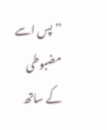’’پس اسے مضبوطی کے ساتھ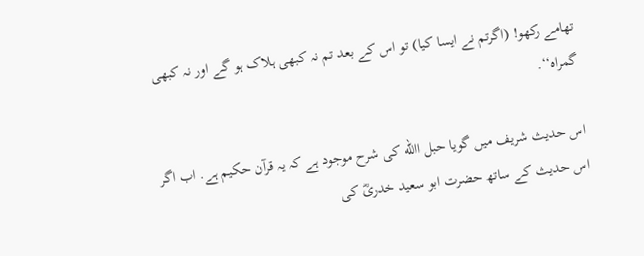تھامے رکھو! (اگرتم نے ایسا کیا) تو اس کے بعد تم نہ کبھی ہلاک ہو گے اور نہ کبھی گمراہ‘‘.

اس حدیث شریف میں گویا حبل االله کی شرح موجود ہے کہ یہ قرآن حکیم ہے. اب اگر اس حدیث کے ساتھ حضرت ابو سعید خدریؓ کی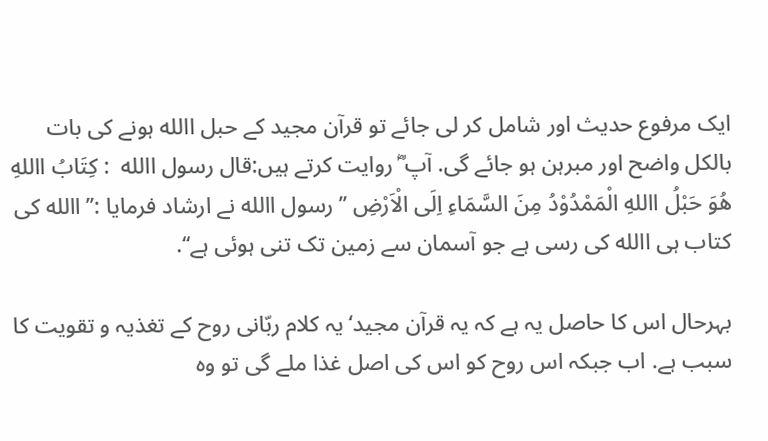ایک مرفوع حدیث اور شامل کر لی جائے تو قرآن مجید کے حبل االله ہونے کی بات بالکل واضح اور مبرہن ہو جائے گی. آپ ؓ روایت کرتے ہیں:قال رسول االله  : کِتَابُ االلهِ ھُوَ حَبْلُ االلهِ الْمَمْدُوْدُ مِنَ السَّمَاءِ اِلَی الْاَرْضِ ’’رسول االله نے ارشاد فرمایا :’’ االله کی کتاب ہی االله کی رسی ہے جو آسمان سے زمین تک تنی ہوئی ہے‘‘.

بہرحال اس کا حاصل یہ ہے کہ یہ قرآن مجید‘ یہ کلام ربّانی روح کے تغذیہ و تقویت کا سبب ہے. اب جبکہ اس روح کو اس کی اصل غذا ملے گی تو وہ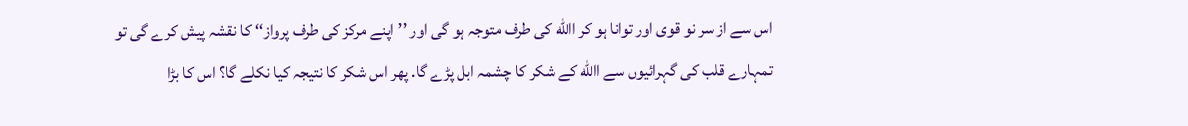اس سے از سر نو قوی اور توانا ہو کر االله کی طرف متوجہ ہو گی اور ’’اپنے مرکز کی طرف پرواز‘‘ کا نقشہ پیش کرے گی تو تمہارے قلب کی گہرائیوں سے االله کے شکر کا چشمہ ابل پڑے گا. پھر اس شکر کا نتیجہ کیا نکلے گا؟ اس کا بڑا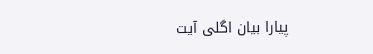پیارا بیان اگلی آیت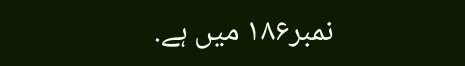نمبر۱۸۶ میں ہے.